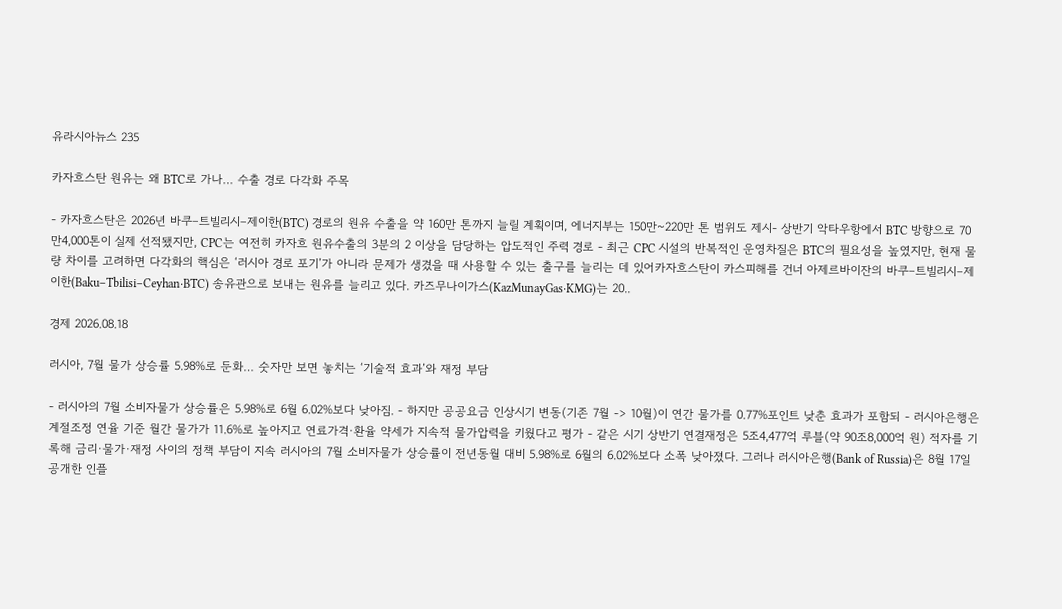유라시아뉴스 235

카자흐스탄 원유는 왜 BTC로 가나… 수출 경로 다각화 주목

- 카자흐스탄은 2026년 바쿠–트빌리시–제이한(BTC) 경로의 원유 수출을 약 160만 톤까지 늘릴 계획이며, 에너지부는 150만~220만 톤 범위도 제시- 상반기 악타우항에서 BTC 방향으로 70만4,000톤이 실제 선적됐지만, CPC는 여전히 카자흐 원유수출의 3분의 2 이상을 담당하는 압도적인 주력 경로 - 최근 CPC 시설의 반복적인 운영차질은 BTC의 필요성을 높였지만, 현재 물량 차이를 고려하면 다각화의 핵심은 ‘러시아 경로 포기’가 아니라 문제가 생겼을 때 사용할 수 있는 출구를 늘리는 데 있어카자흐스탄이 카스피해를 건너 아제르바이잔의 바쿠–트빌리시–제이한(Baku–Tbilisi–Ceyhan·BTC) 송유관으로 보내는 원유를 늘리고 있다. 카즈무나이가스(KazMunayGas·KMG)는 20..

경제 2026.08.18

러시아, 7월 물가 상승률 5.98%로 둔화… 숫자만 보면 놓치는 ‘기술적 효과’와 재정 부담

- 러시아의 7월 소비자물가 상승률은 5.98%로 6월 6.02%보다 낮아짐. - 하지만 공공요금 인상시기 변동(기존 7월 -> 10월)이 연간 물가를 0.77%포인트 낮춘 효과가 포함되 - 러시아은행은 계절조정 연율 기준 월간 물가가 11.6%로 높아지고 연료가격·환율 약세가 지속적 물가압력을 키웠다고 평가 - 같은 시기 상반기 연결재정은 5조4,477억 루블(약 90조8,000억 원) 적자를 기록해 금리·물가·재정 사이의 정책 부담이 지속 러시아의 7월 소비자물가 상승률이 전년동월 대비 5.98%로 6월의 6.02%보다 소폭 낮아졌다. 그러나 러시아은행(Bank of Russia)은 8월 17일 공개한 인플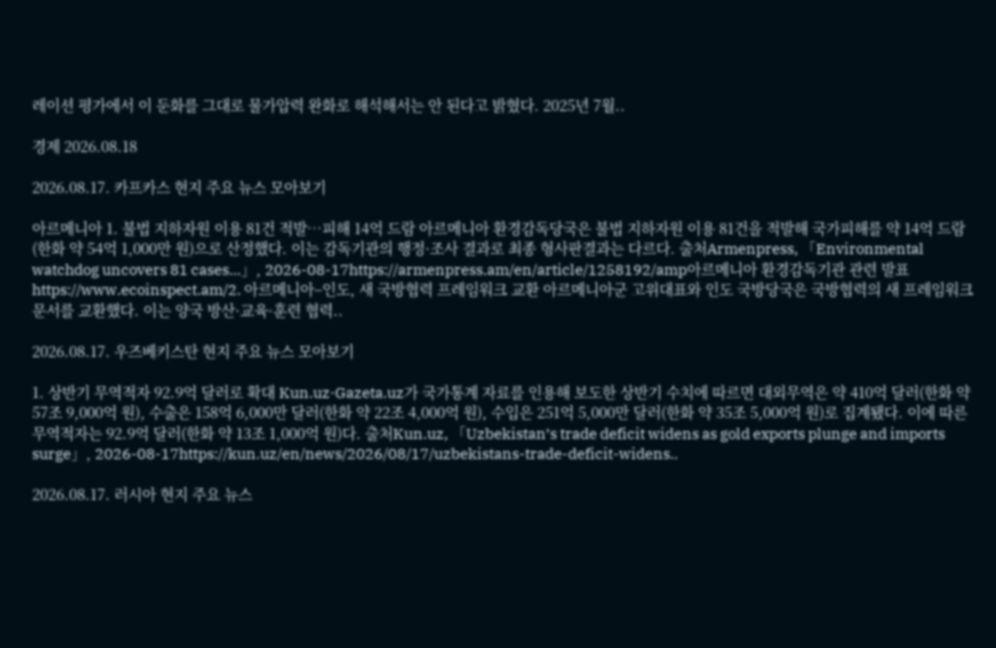레이션 평가에서 이 둔화를 그대로 물가압력 완화로 해석해서는 안 된다고 밝혔다. 2025년 7월..

경제 2026.08.18

2026.08.17. 카프카스 현지 주요 뉴스 모아보기

아르메니아 1. 불법 지하자원 이용 81건 적발…피해 14억 드람 아르메니아 환경감독당국은 불법 지하자원 이용 81건을 적발해 국가피해를 약 14억 드람(한화 약 54억 1,000만 원)으로 산정했다. 이는 감독기관의 행정·조사 결과로 최종 형사판결과는 다르다. 출처Armenpress, 「Environmental watchdog uncovers 81 cases...」, 2026-08-17https://armenpress.am/en/article/1258192/amp아르메니아 환경감독기관 관련 발표https://www.ecoinspect.am/2. 아르메니아–인도, 새 국방협력 프레임워크 교환 아르메니아군 고위대표와 인도 국방당국은 국방협력의 새 프레임워크 문서를 교환했다. 이는 양국 방산·교육·훈련 협력..

2026.08.17. 우즈베키스탄 현지 주요 뉴스 모아보기

1. 상반기 무역적자 92.9억 달러로 확대 Kun.uz·Gazeta.uz가 국가통계 자료를 인용해 보도한 상반기 수치에 따르면 대외무역은 약 410억 달러(한화 약 57조 9,000억 원), 수출은 158억 6,000만 달러(한화 약 22조 4,000억 원), 수입은 251억 5,000만 달러(한화 약 35조 5,000억 원)로 집계됐다. 이에 따른 무역적자는 92.9억 달러(한화 약 13조 1,000억 원)다. 출처Kun.uz, 「Uzbekistan’s trade deficit widens as gold exports plunge and imports surge」, 2026-08-17https://kun.uz/en/news/2026/08/17/uzbekistans-trade-deficit-widens..

2026.08.17. 러시아 현지 주요 뉴스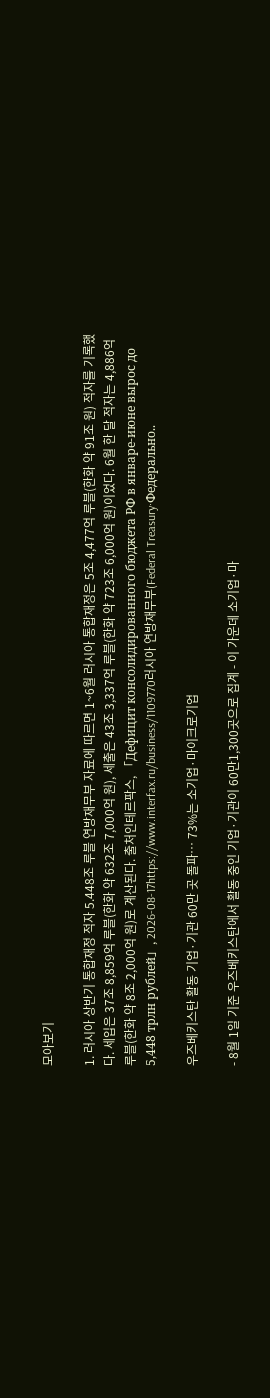모아보기

1. 러시아 상반기 통합재정 적자 5.448조 루블 연방재무부 자료에 따르면 1~6월 러시아 통합재정은 5조 4,477억 루블(한화 약 91조 원) 적자를 기록했다. 세입은 37조 8,859억 루블(한화 약 632조 7,000억 원), 세출은 43조 3,337억 루블(한화 약 723조 6,000억 원)이었다. 6월 한 달 적자는 4,886억 루블(한화 약 8조 2,000억 원)로 계산된다. 출처인테르팍스, 「Дефицит консолидированного бюджета РФ в январе-июне вырос до 5,448 трлн рублей」, 2026-08-17https://www.interfax.ru/business/1109770러시아 연방재무부(Federal Treasury·Федерально..

우즈베키스탄 활동 기업·기관 60만 곳 돌파… 73%는 소기업·마이크로기업

- 8월 1일 기준 우즈베키스탄에서 활동 중인 기업·기관이 60만1,300곳으로 집계 - 이 가운데 소기업·마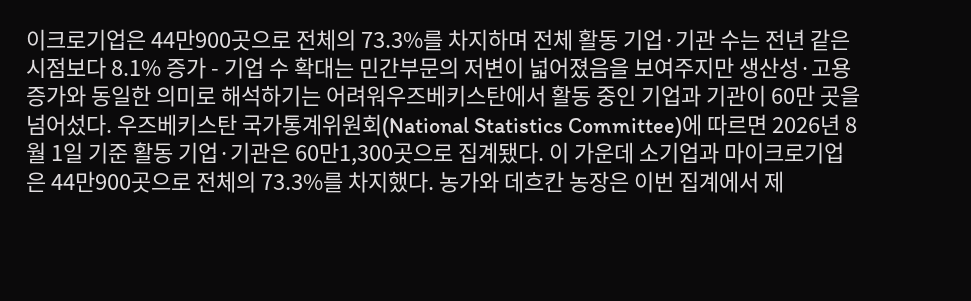이크로기업은 44만900곳으로 전체의 73.3%를 차지하며 전체 활동 기업·기관 수는 전년 같은 시점보다 8.1% 증가 - 기업 수 확대는 민간부문의 저변이 넓어졌음을 보여주지만 생산성·고용 증가와 동일한 의미로 해석하기는 어려워우즈베키스탄에서 활동 중인 기업과 기관이 60만 곳을 넘어섰다. 우즈베키스탄 국가통계위원회(National Statistics Committee)에 따르면 2026년 8월 1일 기준 활동 기업·기관은 60만1,300곳으로 집계됐다. 이 가운데 소기업과 마이크로기업은 44만900곳으로 전체의 73.3%를 차지했다. 농가와 데흐칸 농장은 이번 집계에서 제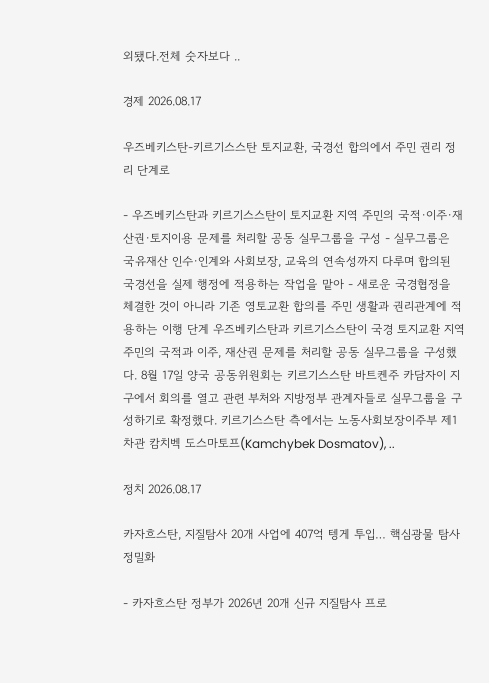외됐다.전체 숫자보다 ..

경제 2026.08.17

우즈베키스탄-키르기스스탄 토지교환, 국경선 합의에서 주민 권리 정리 단계로

- 우즈베키스탄과 키르기스스탄이 토지교환 지역 주민의 국적·이주·재산권·토지이용 문제를 처리할 공동 실무그룹을 구성 - 실무그룹은 국유재산 인수·인계와 사회보장, 교육의 연속성까지 다루며 합의된 국경선을 실제 행정에 적용하는 작업을 맡아 - 새로운 국경협정을 체결한 것이 아니라 기존 영토교환 합의를 주민 생활과 권리관계에 적용하는 이행 단계 우즈베키스탄과 키르기스스탄이 국경 토지교환 지역 주민의 국적과 이주, 재산권 문제를 처리할 공동 실무그룹을 구성했다. 8월 17일 양국 공동위원회는 키르기스스탄 바트켄주 카담자이 지구에서 회의를 열고 관련 부처와 지방정부 관계자들로 실무그룹을 구성하기로 확정했다. 키르기스스탄 측에서는 노동사회보장이주부 제1차관 캄치벡 도스마토프(Kamchybek Dosmatov), ..

정치 2026.08.17

카자흐스탄, 지질탐사 20개 사업에 407억 텡게 투입… 핵심광물 탐사 정밀화

- 카자흐스탄 정부가 2026년 20개 신규 지질탐사 프로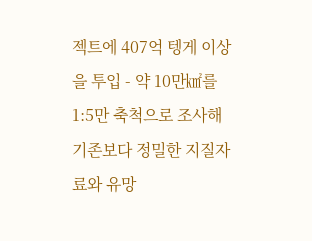젝트에 407억 텡게 이상을 투입 - 약 10만㎢를 1:5만 축척으로 조사해 기존보다 정밀한 지질자료와 유망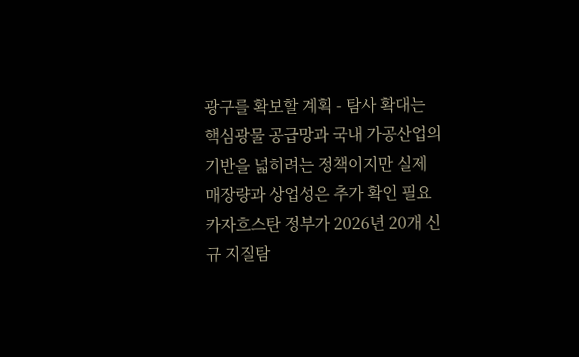광구를 확보할 계획 - 탐사 확대는 핵심광물 공급망과 국내 가공산업의 기반을 넓히려는 정책이지만 실제 매장량과 상업성은 추가 확인 필요 카자흐스탄 정부가 2026년 20개 신규 지질탐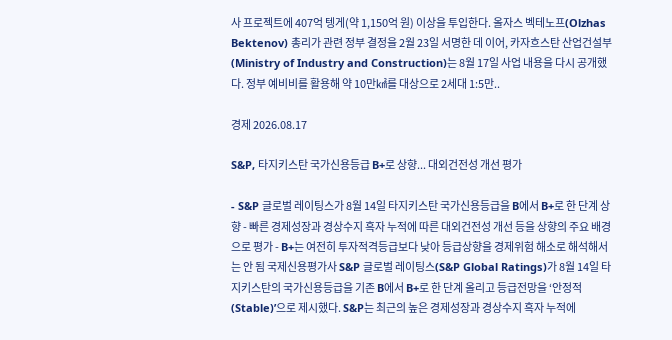사 프로젝트에 407억 텡게(약 1,150억 원) 이상을 투입한다. 올자스 벡테노프(Olzhas Bektenov) 총리가 관련 정부 결정을 2월 23일 서명한 데 이어, 카자흐스탄 산업건설부(Ministry of Industry and Construction)는 8월 17일 사업 내용을 다시 공개했다. 정부 예비비를 활용해 약 10만㎢를 대상으로 2세대 1:5만..

경제 2026.08.17

S&P, 타지키스탄 국가신용등급 B+로 상향... 대외건전성 개선 평가

- S&P 글로벌 레이팅스가 8월 14일 타지키스탄 국가신용등급을 B에서 B+로 한 단계 상향 - 빠른 경제성장과 경상수지 흑자 누적에 따른 대외건전성 개선 등을 상향의 주요 배경으로 평가 - B+는 여전히 투자적격등급보다 낮아 등급상향을 경제위험 해소로 해석해서는 안 됨 국제신용평가사 S&P 글로벌 레이팅스(S&P Global Ratings)가 8월 14일 타지키스탄의 국가신용등급을 기존 B에서 B+로 한 단계 올리고 등급전망을 ‘안정적(Stable)’으로 제시했다. S&P는 최근의 높은 경제성장과 경상수지 흑자 누적에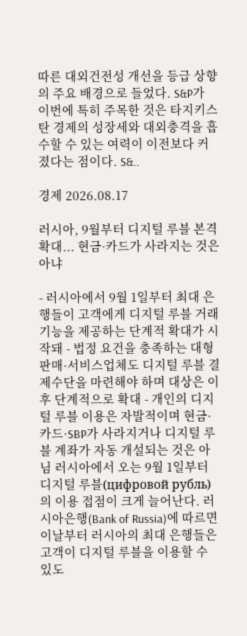따른 대외건전성 개선을 등급 상향의 주요 배경으로 들었다. S&P가 이번에 특히 주목한 것은 타지키스탄 경제의 성장세와 대외충격을 흡수할 수 있는 여력이 이전보다 커졌다는 점이다. S&..

경제 2026.08.17

러시아, 9월부터 디지털 루블 본격 확대... 현금·카드가 사라지는 것은 아냐

- 러시아에서 9월 1일부터 최대 은행들이 고객에게 디지털 루블 거래 기능을 제공하는 단계적 확대가 시작돼 - 법정 요건을 충족하는 대형 판매·서비스업체도 디지털 루블 결제수단을 마련해야 하며 대상은 이후 단계적으로 확대 - 개인의 디지털 루블 이용은 자발적이며 현금·카드·SBP가 사라지거나 디지털 루블 계좌가 자동 개설되는 것은 아님 러시아에서 오는 9월 1일부터 디지털 루블(цифровой рубль)의 이용 접점이 크게 늘어난다. 러시아은행(Bank of Russia)에 따르면 이날부터 러시아의 최대 은행들은 고객이 디지털 루블을 이용할 수 있도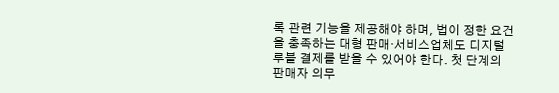록 관련 기능을 제공해야 하며, 법이 정한 요건을 충족하는 대형 판매·서비스업체도 디지털 루블 결제를 받을 수 있어야 한다. 첫 단계의 판매자 의무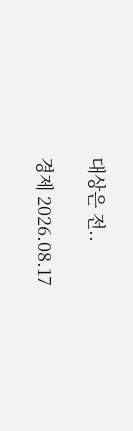대상은 전..

경제 2026.08.17